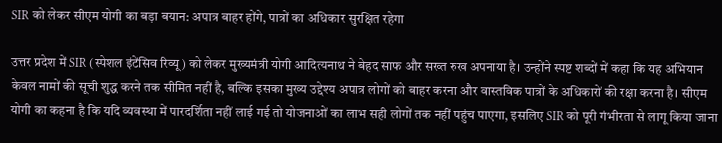SIR को लेकर सीएम योगी का बड़ा बयान: अपात्र बाहर होंगे, पात्रों का अधिकार सुरक्षित रहेगा

उत्तर प्रदेश में SIR (स्पेशल इंटेंसिव रिव्यू) को लेकर मुख्यमंत्री योगी आदित्यनाथ ने बेहद साफ और सख्त रुख अपनाया है। उन्होंने स्पष्ट शब्दों में कहा कि यह अभियान केवल नामों की सूची शुद्ध करने तक सीमित नहीं है, बल्कि इसका मुख्य उद्देश्य अपात्र लोगों को बाहर करना और वास्तविक पात्रों के अधिकारों की रक्षा करना है। सीएम योगी का कहना है कि यदि व्यवस्था में पारदर्शिता नहीं लाई गई तो योजनाओं का लाभ सही लोगों तक नहीं पहुंच पाएगा, इसलिए SIR को पूरी गंभीरता से लागू किया जाना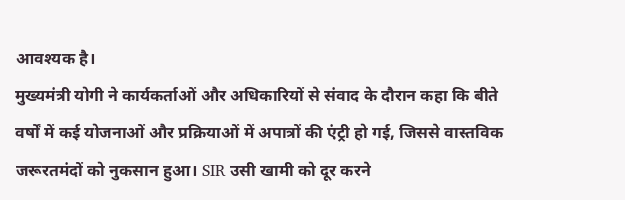आवश्यक है।
मुख्यमंत्री योगी ने कार्यकर्ताओं और अधिकारियों से संवाद के दौरान कहा कि बीते वर्षों में कई योजनाओं और प्रक्रियाओं में अपात्रों की एंट्री हो गई, जिससे वास्तविक जरूरतमंदों को नुकसान हुआ। SIR उसी खामी को दूर करने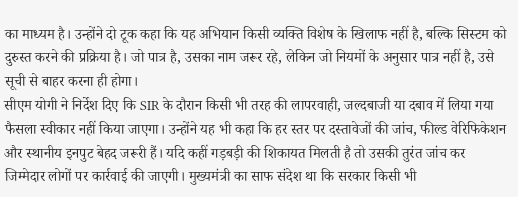का माध्यम है। उन्होंने दो टूक कहा कि यह अभियान किसी व्यक्ति विशेष के खिलाफ नहीं है, बल्कि सिस्टम को दुरुस्त करने की प्रक्रिया है। जो पात्र है, उसका नाम जरूर रहे, लेकिन जो नियमों के अनुसार पात्र नहीं है, उसे सूची से बाहर करना ही होगा।
सीएम योगी ने निर्देश दिए कि SIR के दौरान किसी भी तरह की लापरवाही, जल्दबाजी या दबाव में लिया गया फैसला स्वीकार नहीं किया जाएगा। उन्होंने यह भी कहा कि हर स्तर पर दस्तावेजों की जांच, फील्ड वेरिफिकेशन और स्थानीय इनपुट बेहद जरूरी हैं। यदि कहीं गड़बड़ी की शिकायत मिलती है तो उसकी तुरंत जांच कर जिम्मेदार लोगों पर कार्रवाई की जाएगी। मुख्यमंत्री का साफ संदेश था कि सरकार किसी भी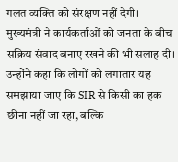गलत व्यक्ति को संरक्षण नहीं देगी।
मुख्यमंत्री ने कार्यकर्ताओं को जनता के बीच सक्रिय संवाद बनाए रखने की भी सलाह दी। उन्होंने कहा कि लोगों को लगातार यह समझाया जाए कि SIR से किसी का हक छीना नहीं जा रहा, बल्कि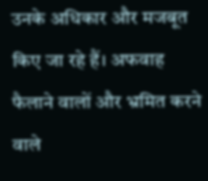उनके अधिकार और मजबूत किए जा रहे हैं। अफवाह फैलाने वालों और भ्रमित करने वाले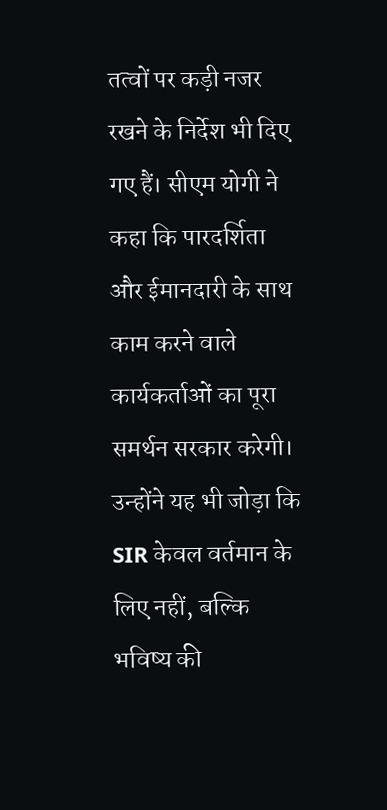तत्वों पर कड़ी नजर रखने के निर्देश भी दिए गए हैं। सीएम योगी ने कहा कि पारदर्शिता और ईमानदारी के साथ काम करने वाले कार्यकर्ताओं का पूरा समर्थन सरकार करेगी।
उन्होंने यह भी जोड़ा कि SIR केवल वर्तमान के लिए नहीं, बल्कि भविष्य की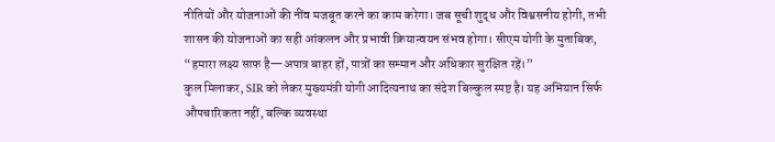नीतियों और योजनाओं की नींव मजबूत करने का काम करेगा। जब सूची शुद्ध और विश्वसनीय होगी, तभी शासन की योजनाओं का सही आंकलन और प्रभावी क्रियान्वयन संभव होगा। सीएम योगी के मुताबिक, “हमारा लक्ष्य साफ है—अपात्र बाहर हों, पात्रों का सम्मान और अधिकार सुरक्षित रहें।”
कुल मिलाकर, SIR को लेकर मुख्यमंत्री योगी आदित्यनाथ का संदेश बिल्कुल स्पष्ट है। यह अभियान सिर्फ औपचारिकता नहीं, बल्कि व्यवस्था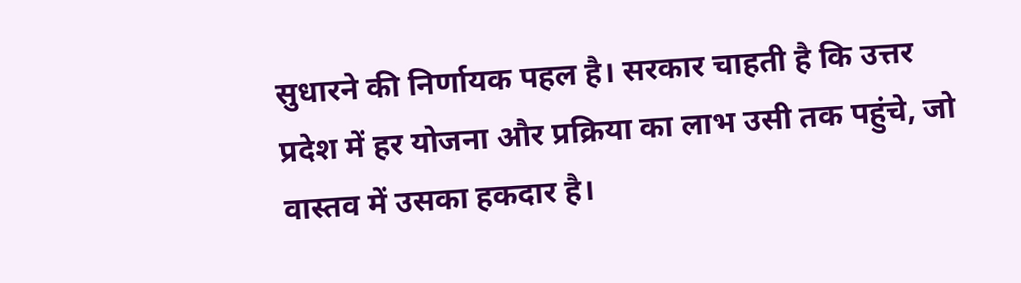सुधारने की निर्णायक पहल है। सरकार चाहती है कि उत्तर प्रदेश में हर योजना और प्रक्रिया का लाभ उसी तक पहुंचे, जो वास्तव में उसका हकदार है।